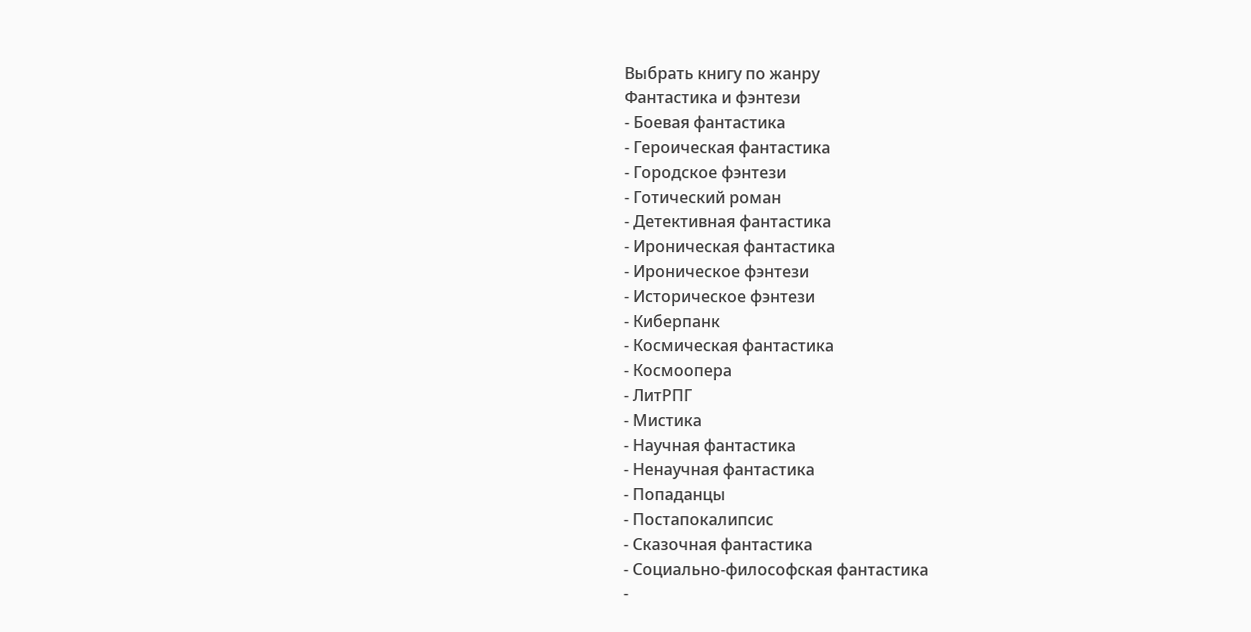Выбрать книгу по жанру
Фантастика и фэнтези
- Боевая фантастика
- Героическая фантастика
- Городское фэнтези
- Готический роман
- Детективная фантастика
- Ироническая фантастика
- Ироническое фэнтези
- Историческое фэнтези
- Киберпанк
- Космическая фантастика
- Космоопера
- ЛитРПГ
- Мистика
- Научная фантастика
- Ненаучная фантастика
- Попаданцы
- Постапокалипсис
- Сказочная фантастика
- Социально-философская фантастика
-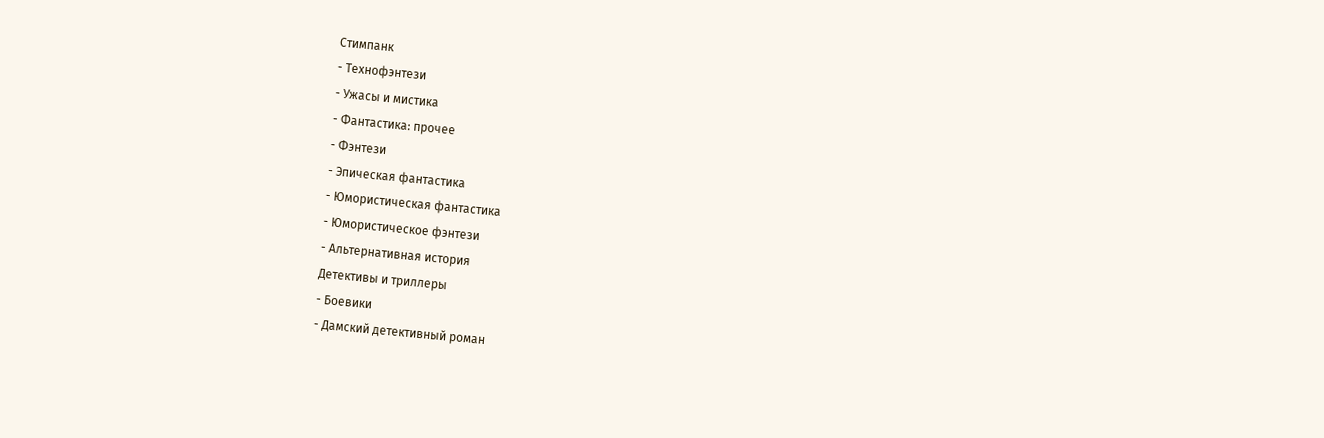Стимпанк
- Технофэнтези
- Ужасы и мистика
- Фантастика: прочее
- Фэнтези
- Эпическая фантастика
- Юмористическая фантастика
- Юмористическое фэнтези
- Альтернативная история
Детективы и триллеры
- Боевики
- Дамский детективный роман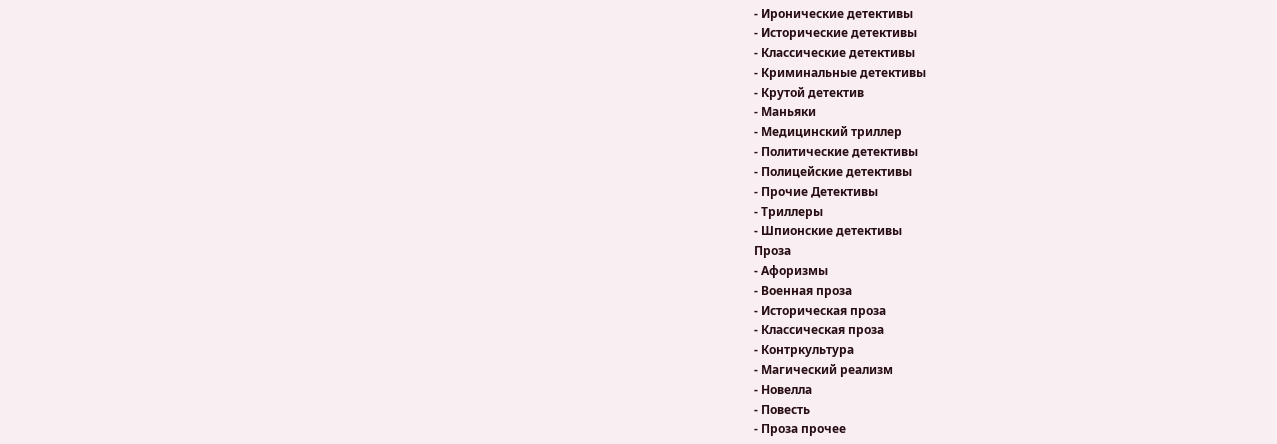- Иронические детективы
- Исторические детективы
- Классические детективы
- Криминальные детективы
- Крутой детектив
- Маньяки
- Медицинский триллер
- Политические детективы
- Полицейские детективы
- Прочие Детективы
- Триллеры
- Шпионские детективы
Проза
- Афоризмы
- Военная проза
- Историческая проза
- Классическая проза
- Контркультура
- Магический реализм
- Новелла
- Повесть
- Проза прочее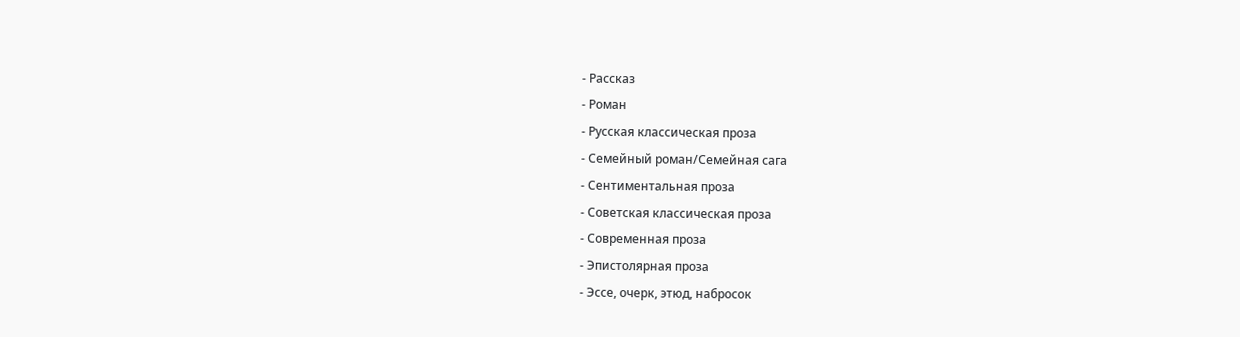- Рассказ
- Роман
- Русская классическая проза
- Семейный роман/Семейная сага
- Сентиментальная проза
- Советская классическая проза
- Современная проза
- Эпистолярная проза
- Эссе, очерк, этюд, набросок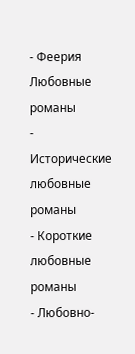- Феерия
Любовные романы
- Исторические любовные романы
- Короткие любовные романы
- Любовно-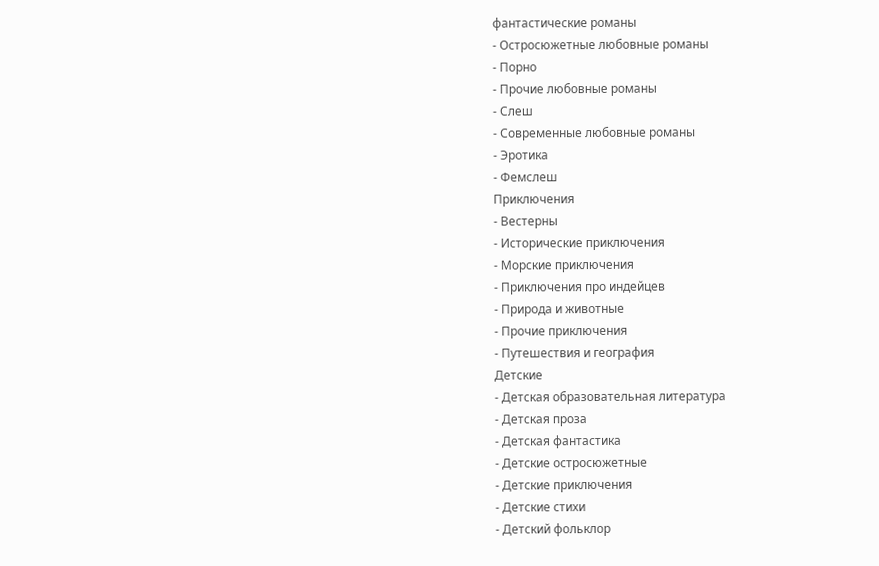фантастические романы
- Остросюжетные любовные романы
- Порно
- Прочие любовные романы
- Слеш
- Современные любовные романы
- Эротика
- Фемслеш
Приключения
- Вестерны
- Исторические приключения
- Морские приключения
- Приключения про индейцев
- Природа и животные
- Прочие приключения
- Путешествия и география
Детские
- Детская образовательная литература
- Детская проза
- Детская фантастика
- Детские остросюжетные
- Детские приключения
- Детские стихи
- Детский фольклор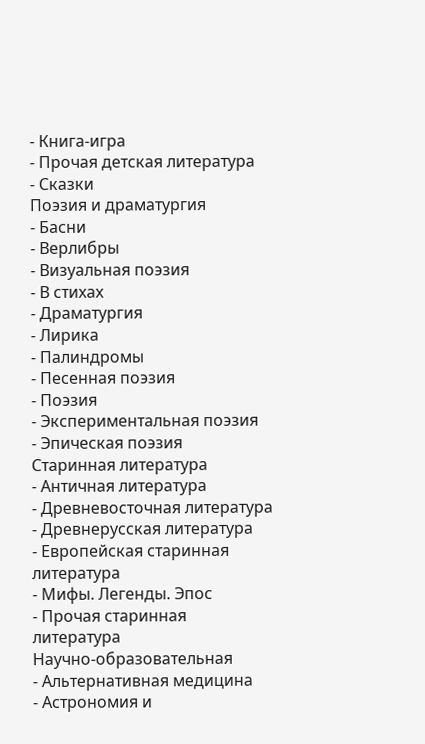- Книга-игра
- Прочая детская литература
- Сказки
Поэзия и драматургия
- Басни
- Верлибры
- Визуальная поэзия
- В стихах
- Драматургия
- Лирика
- Палиндромы
- Песенная поэзия
- Поэзия
- Экспериментальная поэзия
- Эпическая поэзия
Старинная литература
- Античная литература
- Древневосточная литература
- Древнерусская литература
- Европейская старинная литература
- Мифы. Легенды. Эпос
- Прочая старинная литература
Научно-образовательная
- Альтернативная медицина
- Астрономия и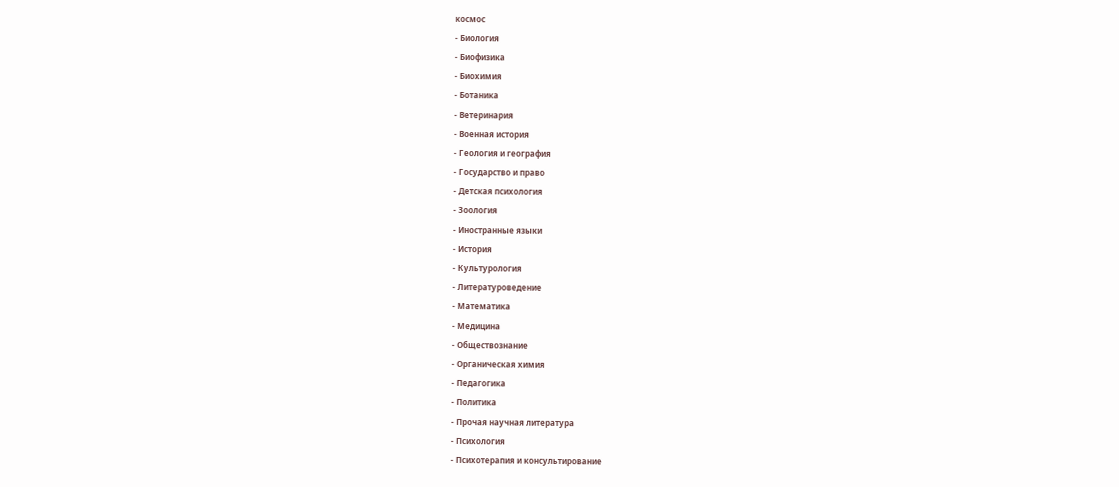космос
- Биология
- Биофизика
- Биохимия
- Ботаника
- Ветеринария
- Военная история
- Геология и география
- Государство и право
- Детская психология
- Зоология
- Иностранные языки
- История
- Культурология
- Литературоведение
- Математика
- Медицина
- Обществознание
- Органическая химия
- Педагогика
- Политика
- Прочая научная литература
- Психология
- Психотерапия и консультирование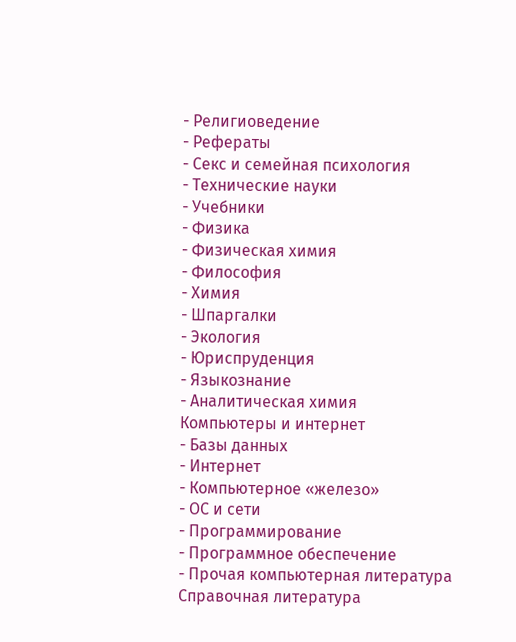- Религиоведение
- Рефераты
- Секс и семейная психология
- Технические науки
- Учебники
- Физика
- Физическая химия
- Философия
- Химия
- Шпаргалки
- Экология
- Юриспруденция
- Языкознание
- Аналитическая химия
Компьютеры и интернет
- Базы данных
- Интернет
- Компьютерное «железо»
- ОС и сети
- Программирование
- Программное обеспечение
- Прочая компьютерная литература
Справочная литература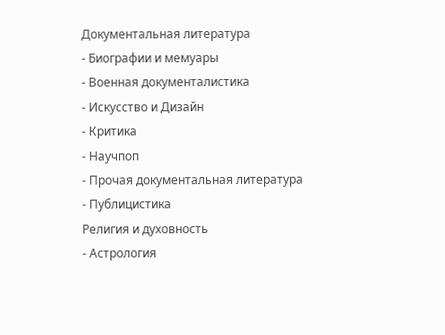Документальная литература
- Биографии и мемуары
- Военная документалистика
- Искусство и Дизайн
- Критика
- Научпоп
- Прочая документальная литература
- Публицистика
Религия и духовность
- Астрология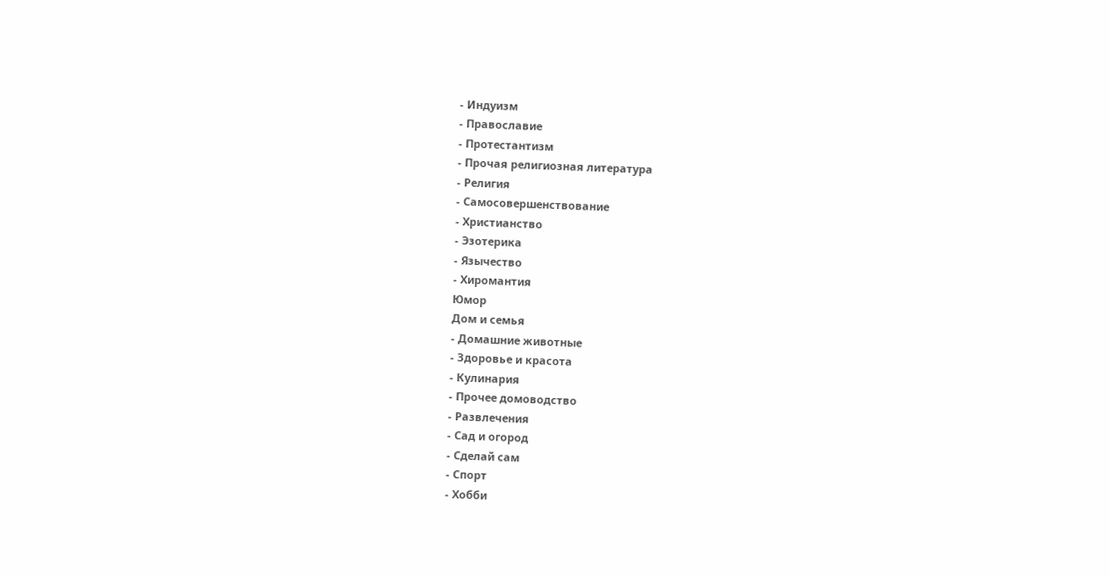- Индуизм
- Православие
- Протестантизм
- Прочая религиозная литература
- Религия
- Самосовершенствование
- Христианство
- Эзотерика
- Язычество
- Хиромантия
Юмор
Дом и семья
- Домашние животные
- Здоровье и красота
- Кулинария
- Прочее домоводство
- Развлечения
- Сад и огород
- Сделай сам
- Спорт
- Хобби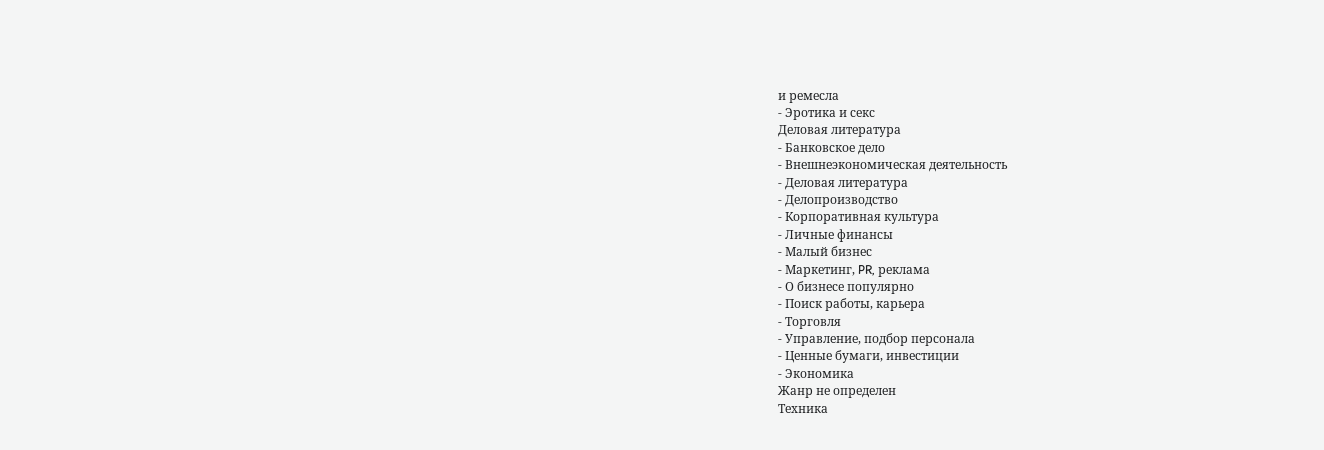и ремесла
- Эротика и секс
Деловая литература
- Банковское дело
- Внешнеэкономическая деятельность
- Деловая литература
- Делопроизводство
- Корпоративная культура
- Личные финансы
- Малый бизнес
- Маркетинг, PR, реклама
- О бизнесе популярно
- Поиск работы, карьера
- Торговля
- Управление, подбор персонала
- Ценные бумаги, инвестиции
- Экономика
Жанр не определен
Техника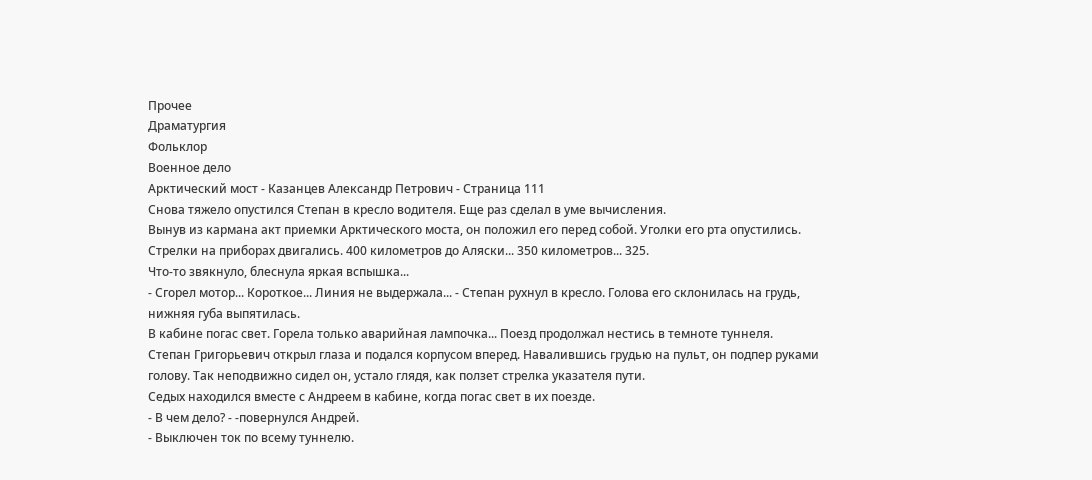Прочее
Драматургия
Фольклор
Военное дело
Арктический мост - Казанцев Александр Петрович - Страница 111
Снова тяжело опустился Степан в кресло водителя. Еще раз сделал в уме вычисления.
Вынув из кармана акт приемки Арктического моста, он положил его перед собой. Уголки его рта опустились.
Стрелки на приборах двигались. 400 километров до Аляски... 350 километров... 325.
Что-то звякнуло, блеснула яркая вспышка...
- Сгорел мотор... Короткое... Линия нe выдержала... - Степан рухнул в кресло. Голова его склонилась на грудь, нижняя губа выпятилась.
В кабине погас свет. Горела только аварийная лампочка... Поезд продолжал нестись в темноте туннеля.
Степан Григорьевич открыл глаза и подался корпусом вперед. Навалившись грудью на пульт, он подпер руками голову. Так неподвижно сидел он, устало глядя, как ползет стрелка указателя пути.
Седых находился вместе с Андреем в кабине, когда погас свет в их поезде.
- В чем дело? - -повернулся Андрей.
- Выключен ток по всему туннелю.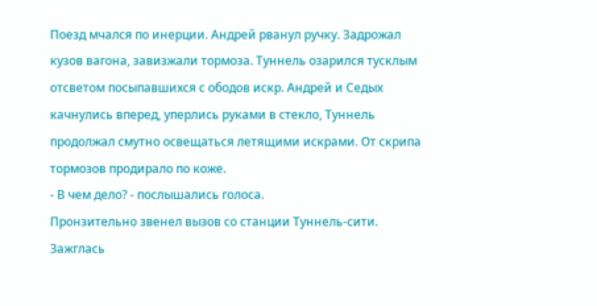Поезд мчался по инерции. Андрей рванул ручку. Задрожал кузов вагона, завизжали тормоза. Туннель озарился тусклым отсветом посыпавшихся с ободов искр. Андрей и Седых качнулись вперед, уперлись руками в стекло, Туннель продолжал смутно освещаться летящими искрами. От скрипа тормозов продирало по коже.
- В чем дело? - послышались голоса.
Пронзительно звенел вызов со станции Туннель-сити. Зажглась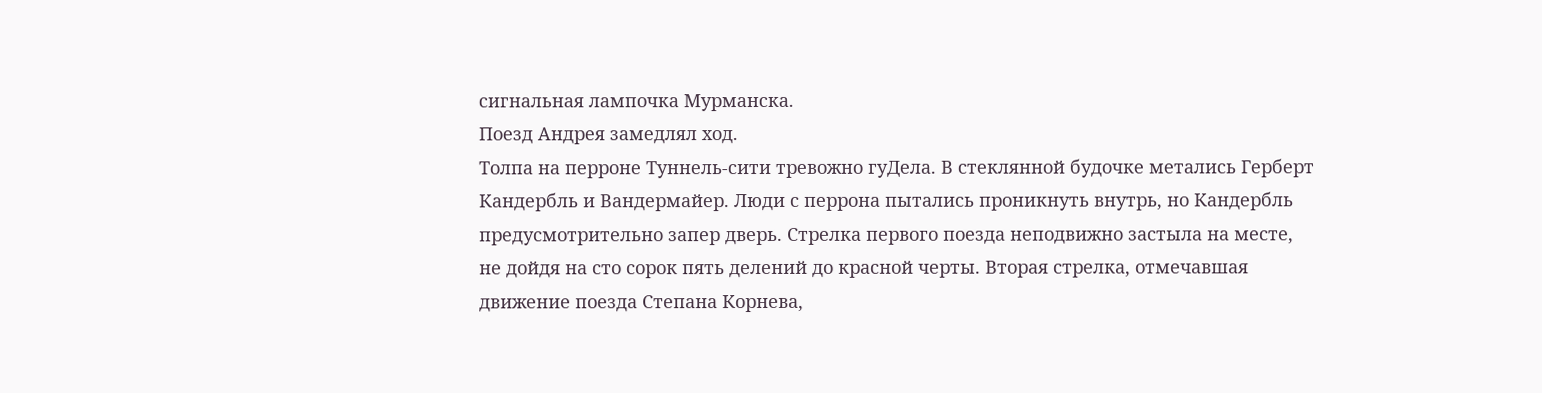сигнальная лампочка Мурманска.
Поезд Андрея замедлял ход.
Толпа на перроне Туннель-сити тревожно гуДела. В стеклянной будочке метались Герберт Кандербль и Вандермайер. Люди с перрона пытались проникнуть внутрь, но Кандербль предусмотрительно запер дверь. Стрелка первого поезда неподвижно застыла на месте, не дойдя на сто сорок пять делений до красной черты. Вторая стрелка, отмечавшая движение поезда Степана Корнева,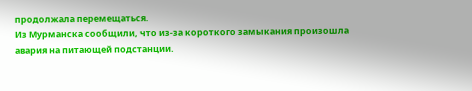продолжала перемещаться.
Из Мурманска сообщили, что из-за короткого замыкания произошла авария на питающей подстанции.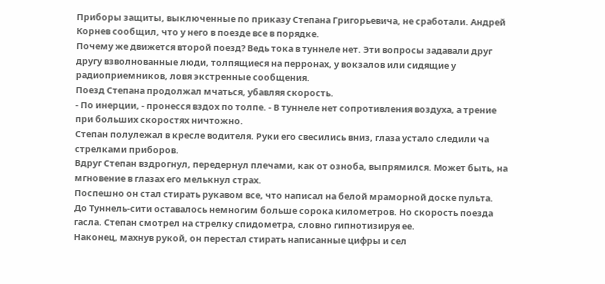Приборы защиты, выключенные по приказу Степана Григорьевича, не сработали. Андрей Корнев сообщил, что у него в поезде все в порядке.
Почему же движется второй поезд? Ведь тока в туннеле нет. Эти вопросы задавали друг другу взволнованные люди, толпящиеся на перронах, у вокзалов или сидящие у радиоприемников, ловя экстренные сообщения.
Поезд Степана продолжал мчаться, убавляя скорость.
- По инерции, - пронесся вздох по толпе. - В туннеле нет сопротивления воздуха, а трение при больших скоростях ничтожно.
Степан полулежал в кресле водителя. Руки его свесились вниз, глаза устало следили ча стрелками приборов.
Вдруг Степан вздрогнул, передернул плечами, как от озноба, выпрямился. Может быть, на мгновение в глазах его мелькнул страх.
Поспешно он стал стирать рукавом все, что написал на белой мраморной доске пульта.
До Туннель-сити оставалось немногим больше сорока километров. Но скорость поезда гасла. Степан смотрел на стрелку спидометра, словно гипнотизируя ее.
Наконец, махнув рукой, он перестал стирать написанные цифры и сел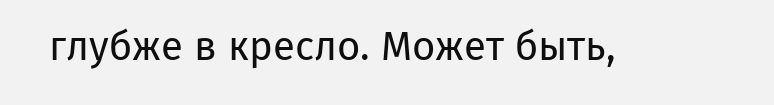глубже в кресло. Может быть,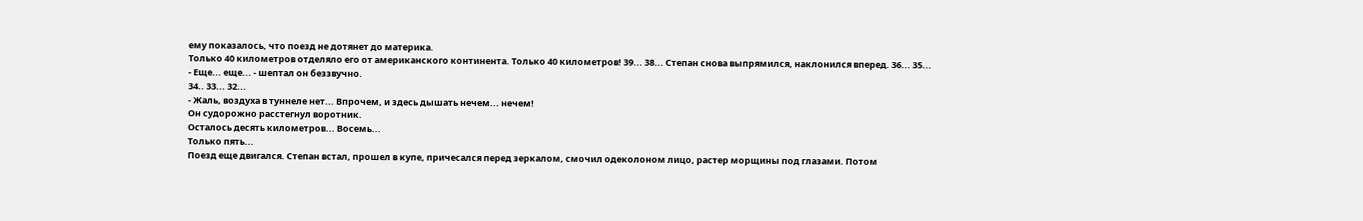ему показалось, что поезд не дотянет до материка.
Только 40 километров отделяло его от американского континента. Только 40 километров! 39... 38... Степан снова выпрямился, наклонился вперед. 36... 35...
- Еще... еще... - шептал он беззвучно.
34.. 33... 32...
- Жаль, воздуха в туннеле нет... Впрочем, и здесь дышать нечем... нечем!
Он судорожно расстегнул воротник.
Осталось десять километров... Восемь...
Только пять...
Поезд еще двигался. Степан встал, прошел в купе, причесался перед зеркалом, смочил одеколоном лицо, растер морщины под глазами. Потом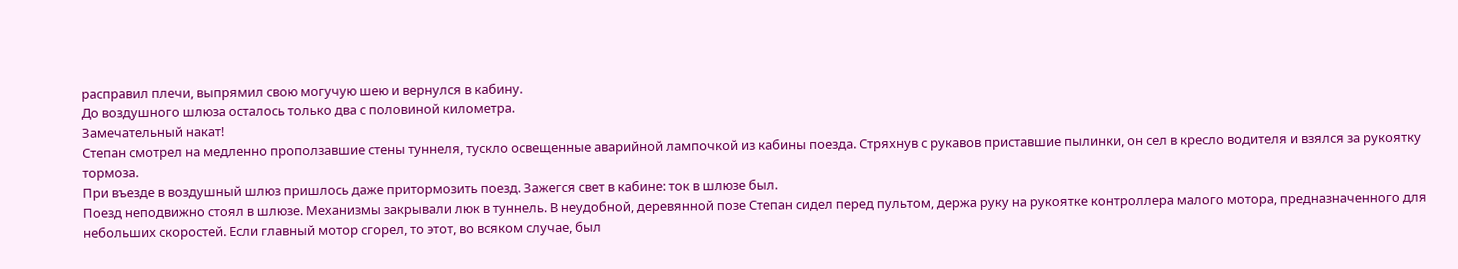расправил плечи, выпрямил свою могучую шею и вернулся в кабину.
До воздушного шлюза осталось только два с половиной километра.
Замечательный накат!
Степан смотрел на медленно проползавшие стены туннеля, тускло освещенные аварийной лампочкой из кабины поезда. Стряхнув с рукавов приставшие пылинки, он сел в кресло водителя и взялся за рукоятку тормоза.
При въезде в воздушный шлюз пришлось даже притормозить поезд. Зажегся свет в кабине: ток в шлюзе был.
Поезд неподвижно стоял в шлюзе. Механизмы закрывали люк в туннель. В неудобной, деревянной позе Степан сидел перед пультом, держа руку на рукоятке контроллера малого мотора, предназначенного для небольших скоростей. Если главный мотор сгорел, то этот, во всяком случае, был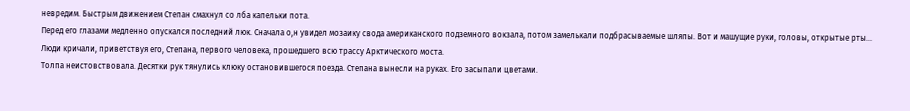невредим. Быстрым движением Степан смахнул со лба капельки пота.
Перед его глазами медленно опускался последний люк. Сначала о,н увидел мозаику свода американского подземного вокзала, потом замелькали подбрасываемые шляпы. Вот и машущие руки, головы, открытые рты...
Люди кричали, приветствуя его, Степана, первого человека, прошедшего всю трассу Арктического моста.
Толпа неистовствовала. Десятки рук тянулись клюку остановившегося поезда. Степана вынесли на руках. Его засыпали цветами.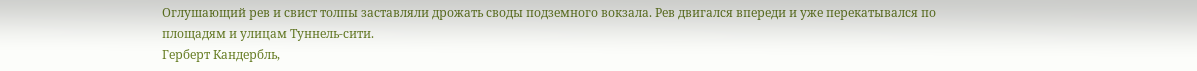Оглушающий рев и свист толпы заставляли дрожать своды подземного вокзала. Рев двигался впереди и уже перекатывался по площадям и улицам Туннель-сити.
Герберт Кандербль,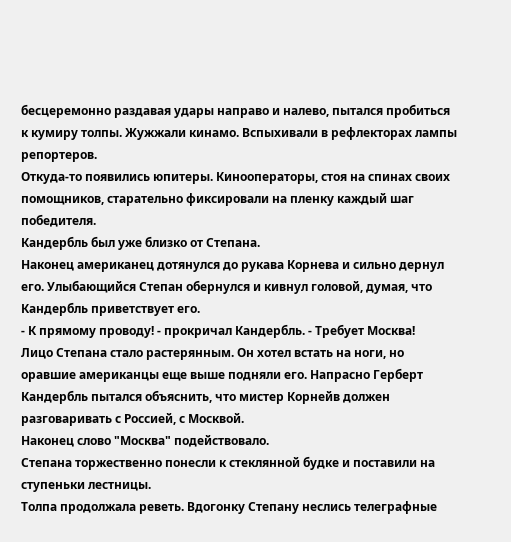бесцеремонно раздавая удары направо и налево, пытался пробиться к кумиру толпы. Жужжали кинамо. Вспыхивали в рефлекторах лампы репортеров.
Откуда-то появились юпитеры. Кинооператоры, стоя на спинах своих помощников, старательно фиксировали на пленку каждый шаг победителя.
Кандербль был уже близко от Степана.
Наконец американец дотянулся до рукава Корнева и сильно дернул его. Улыбающийся Степан обернулся и кивнул головой, думая, что Кандербль приветствует его.
- К прямому проводу! - прокричал Кандербль. - Требует Москва!
Лицо Степана стало растерянным. Он хотел встать на ноги, но оравшие американцы еще выше подняли его. Напрасно Герберт Кандербль пытался объяснить, что мистер Корнейв должен разговаривать с Россией, с Москвой.
Наконец слово "Москва" подействовало.
Степана торжественно понесли к стеклянной будке и поставили на ступеньки лестницы.
Толпа продолжала реветь. Вдогонку Степану неслись телеграфные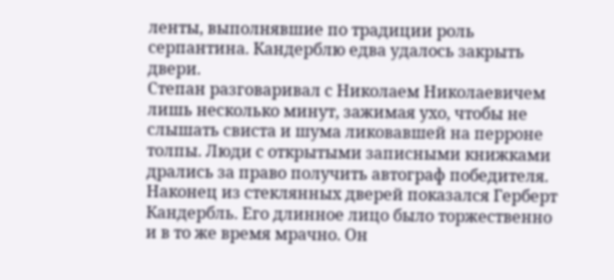ленты, выполнявшие по традиции роль серпантина. Кандерблю едва удалось закрыть двери.
Степан разговаривал с Николаем Николаевичем лишь несколько минут, зажимая ухо, чтобы не слышать свиста и шума ликовавшей на перроне толпы. Люди с открытыми записными книжками дрались за право получить автограф победителя.
Наконец из стеклянных дверей показался Герберт Кандербль. Его длинное лицо было торжественно и в то же время мрачно. Он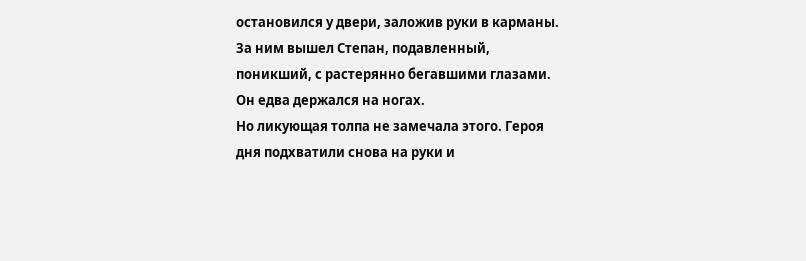остановился у двери, заложив руки в карманы. За ним вышел Степан, подавленный, поникший, с растерянно бегавшими глазами. Он едва держался на ногах.
Но ликующая толпа не замечала этого. Героя дня подхватили снова на руки и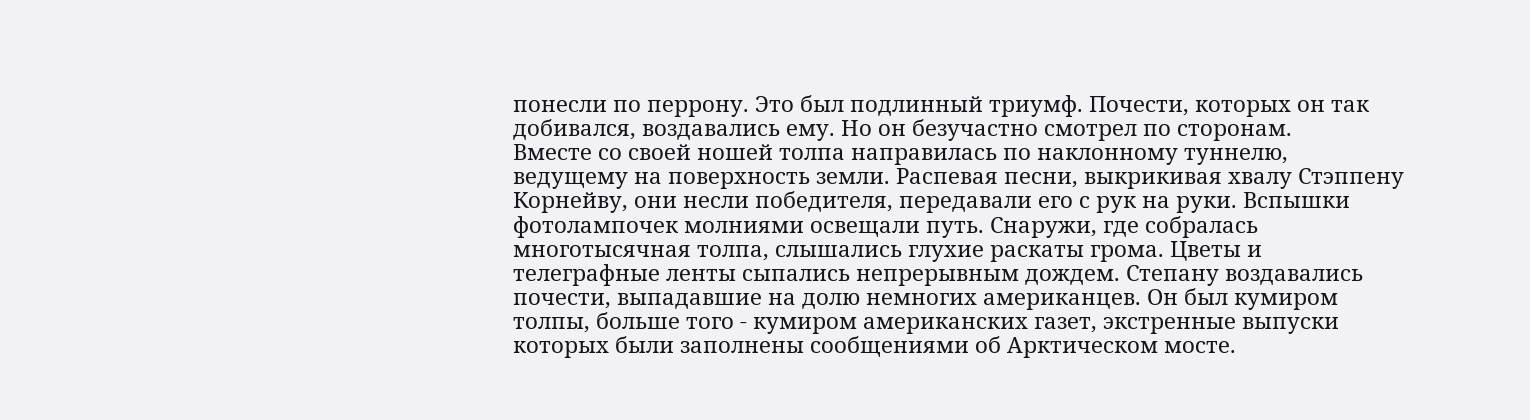понесли по перрону. Это был подлинный триумф. Почести, которых он так добивался, воздавались ему. Но он безучастно смотрел по сторонам.
Вместе со своей ношей толпа направилась по наклонному туннелю, ведущему на поверхность земли. Распевая песни, выкрикивая хвалу Стэппену Корнейву, они несли победителя, передавали его с рук на руки. Вспышки фотолампочек молниями освещали путь. Снаружи, где собралась многотысячная толпа, слышались глухие раскаты грома. Цветы и телеграфные ленты сыпались непрерывным дождем. Степану воздавались почести, выпадавшие на долю немногих американцев. Он был кумиром толпы, больше того - кумиром американских газет, экстренные выпуски которых были заполнены сообщениями об Арктическом мосте.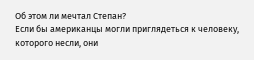Об этом ли мечтал Степан?
Если бы американцы могли приглядеться к человеку, которого несли, они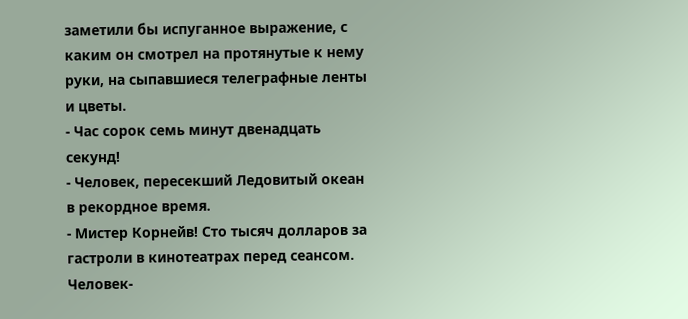заметили бы испуганное выражение, с каким он смотрел на протянутые к нему руки, на сыпавшиеся телеграфные ленты и цветы.
- Час сорок семь минут двенадцать секунд!
- Человек, пересекший Ледовитый океан в рекордное время.
- Мистер Корнейв! Сто тысяч долларов за гастроли в кинотеатрах перед сеансом. Человек-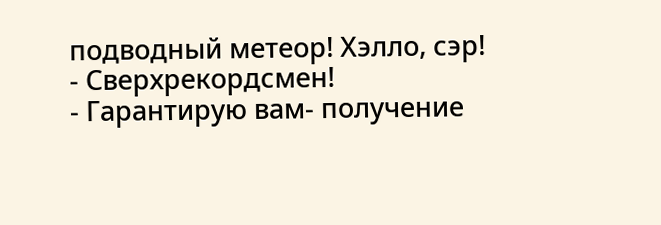подводный метеор! Хэлло, сэр!
- Сверхрекордсмен!
- Гарантирую вам- получение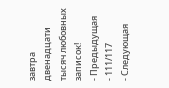завтра двенадцати тысяч любовных записок!
- Предыдущая
- 111/117
- Следующая